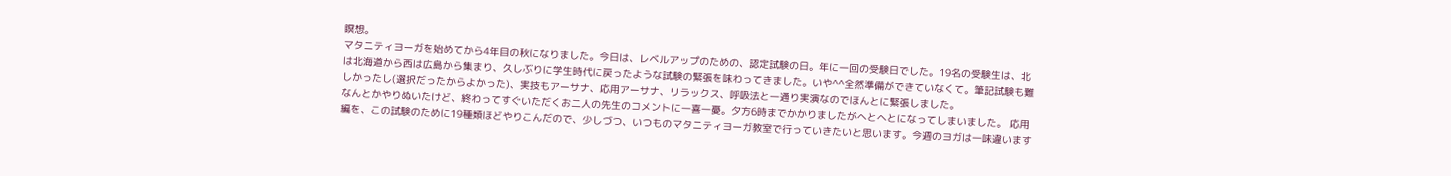瞑想。
マタニティヨーガを始めてから4年目の秋になりました。今日は、レベルアップのための、認定試験の日。年に一回の受験日でした。19名の受験生は、北は北海道から西は広島から集まり、久しぶりに学生時代に戻ったような試験の緊張を味わってきました。いや^^全然準備ができていなくて。筆記試験も難しかったし(選択だったからよかった)、実技もアーサナ、応用アーサナ、リラックス、呼吸法と一通り実演なのでほんとに緊張しました。
なんとかやりぬいたけど、終わってすぐいただくお二人の先生のコメントに一喜一憂。夕方6時までかかりましたがへとへとになってしまいました。 応用編を、この試験のために19種類ほどやりこんだので、少しづつ、いつものマタニティヨーガ教室で行っていきたいと思います。今週のヨガは一味違います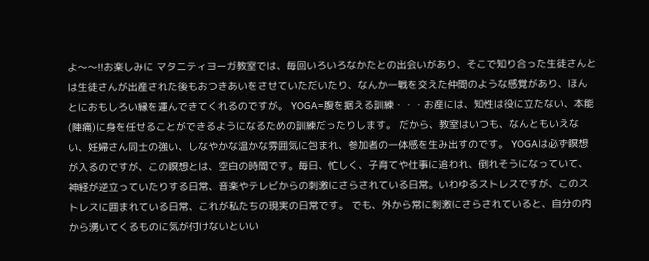よ〜〜!!お楽しみに マタニティヨーガ教室では、毎回いろいろなかたとの出会いがあり、そこで知り合った生徒さんとは生徒さんが出産された後もおつきあいをさせていただいたり、なんか一戦を交えた仲間のような感覚があり、ほんとにおもしろい縁を運んできてくれるのですが。 YOGA=腹を据える訓練・・・お産には、知性は役に立たない、本能(陣痛)に身を任せることができるようになるための訓練だったりします。 だから、教室はいつも、なんともいえない、妊婦さん同士の強い、しなやかな温かな雰囲気に包まれ、参加者の一体感を生み出すのです。 YOGAは必ず瞑想が入るのですが、この瞑想とは、空白の時間です。毎日、忙しく、子育てや仕事に追われ、倒れそうになっていて、神経が逆立っていたりする日常、音楽やテレビからの刺激にさらされている日常。いわゆるストレスですが、このストレスに囲まれている日常、これが私たちの現実の日常です。 でも、外から常に刺激にさらされていると、自分の内から湧いてくるものに気が付けないといい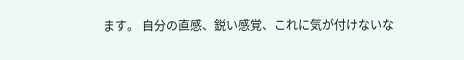ます。 自分の直感、鋭い感覚、これに気が付けないな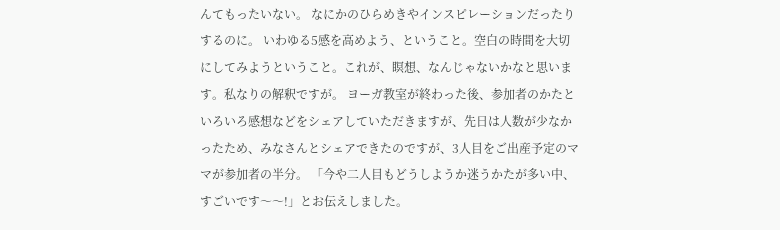んてもったいない。 なにかのひらめきやインスピレーションだったりするのに。 いわゆる5感を高めよう、ということ。空白の時間を大切にしてみようということ。これが、瞑想、なんじゃないかなと思います。私なりの解釈ですが。 ヨーガ教室が終わった後、参加者のかたといろいろ感想などをシェアしていただきますが、先日は人数が少なかったため、みなさんとシェアできたのですが、3人目をご出産予定のママが参加者の半分。 「今や二人目もどうしようか迷うかたが多い中、すごいです〜〜!」とお伝えしました。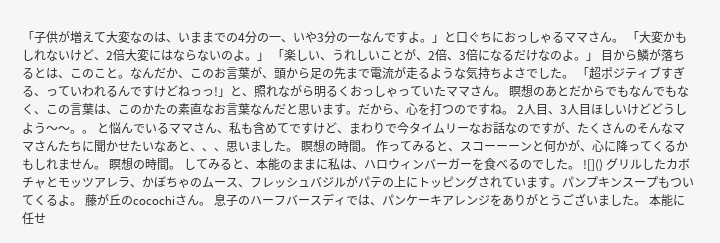「子供が増えて大変なのは、いままでの4分の一、いや3分の一なんですよ。」と口ぐちにおっしゃるママさん。 「大変かもしれないけど、2倍大変にはならないのよ。」 「楽しい、うれしいことが、2倍、3倍になるだけなのよ。」 目から鱗が落ちるとは、このこと。なんだか、このお言葉が、頭から足の先まで電流が走るような気持ちよさでした。 「超ポジティブすぎる、っていわれるんですけどねっっ!」と、照れながら明るくおっしゃっていたママさん。 瞑想のあとだからでもなんでもなく、この言葉は、このかたの素直なお言葉なんだと思います。だから、心を打つのですね。 2人目、3人目ほしいけどどうしよう〜〜。。 と悩んでいるママさん、私も含めてですけど、まわりで今タイムリーなお話なのですが、たくさんのそんなママさんたちに聞かせたいなあと、、、思いました。 瞑想の時間。 作ってみると、スコーーーンと何かが、心に降ってくるかもしれません。 瞑想の時間。 してみると、本能のままに私は、ハロウィンバーガーを食べるのでした。 ![]() グリルしたカボチャとモッツアレラ、かぼちゃのムース、フレッシュバジルがパテの上にトッピングされています。パンプキンスープもついてくるよ。 藤が丘のcocochiさん。 息子のハーフバースディでは、パンケーキアレンジをありがとうございました。 本能に任せ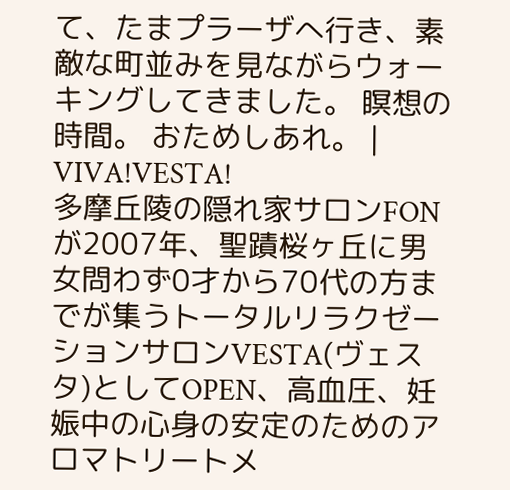て、たまプラーザへ行き、素敵な町並みを見ながらウォーキングしてきました。 瞑想の時間。 おためしあれ。 |
VIVA!VESTA!
多摩丘陵の隠れ家サロンFONが2007年、聖蹟桜ヶ丘に男女問わず0才から70代の方までが集うトータルリラクゼーションサロンVESTA(ヴェスタ)としてOPEN、高血圧、妊娠中の心身の安定のためのアロマトリートメ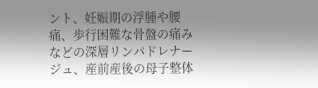ント、妊娠期の浮腫や腰痛、歩行困難な骨盤の痛みなどの深層リンパドレナージュ、産前産後の母子整体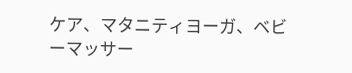ケア、マタニティヨーガ、ベビーマッサー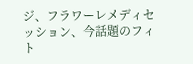ジ、フラワーレメディセッション、今話題のフィト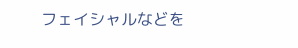フェイシャルなどを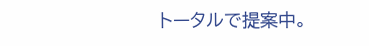トータルで提案中。